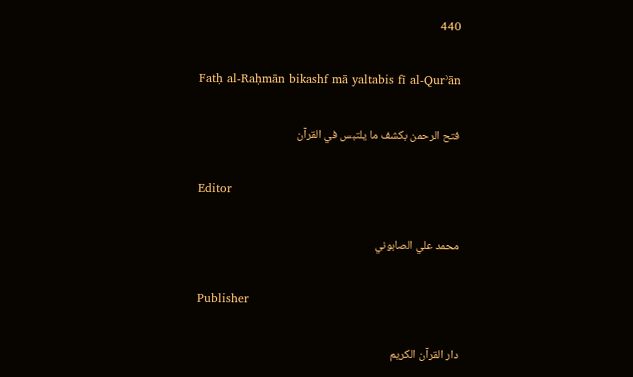440

Fatḥ al-Raḥmān bikashf mā yaltabis fī al-Qurʾān

فتح الرحمن بكشف ما يلتبس في القرآن

Editor

محمد علي الصابوني

Publisher

دار القرآن الكريم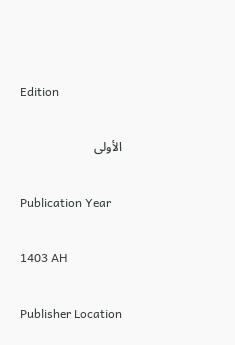Edition

الأولى

Publication Year

1403 AH

Publisher Location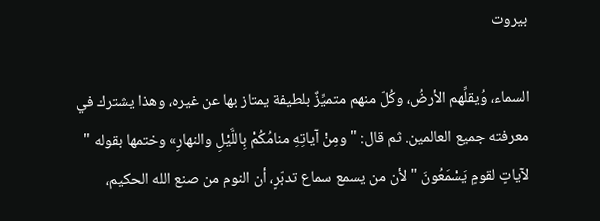بيروت

السماء، وُيقلِّهم الأرضُ، وكُلّ منهم متميِّزٌ بلطيفة يمتاز بها عن غيره، وهذا يشترك في معرفته جميع العالمين. ثم قال: " ومِنْ آياتِهِ منامُكُمْ بِاللَّيْلِ والنهارِ» وختمها بقوله " لآياتٍ لقومٍ يَسْمَعُونَ " لأن من يسمع سماع تدبّرٍ، أن النوم من صنع الله الحكيم،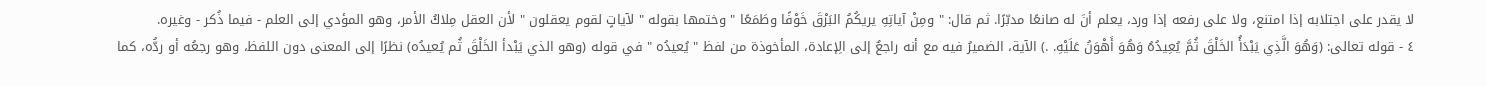لا يقدر على اجتلابه إذا امتنع، ولا على رفعه إذا ورد، يعلم أنَ له صانعًا مدبّرًا. ثم قال: " ومِنْ آياتِهِ يريكُمُ البَرْقَ خَوْفًا وطَمَعًا " وختمها بقوله " لآياتٍ لقوم يعقلون " لأن العقل مِلاكُ الأمر، وهو المؤدي إلى العلم - فيما ذُكر - وغيره.
٤ - قوله تعالى: (وَهُوَ الَّذِي يَبْدَأُ الخَلْقَ ثُمَّ يُعِيدُهُ وَهُوَ أَهْوَنُ عَلَيْهِ. .) الآية، الضميرُ فيه مع أنه راجعٌ إلى الِإعادة، المأخوذة من لفظ " يُعيدُه " في قوله (وهو الذي يَبْدأ الخَلْقَ ثُم يُعيدُه) نظرًا إلى المعنى دون اللفظ، وهو رجعُه أو ردُّه، كما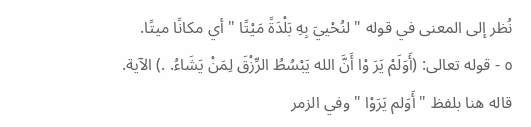نُظر إلى المعنى في قوله " لنُحْييَ بِهِ بَلْدَةً مَيْتًا " أي مكانًا ميتًا.
٥ - قوله تعالى: (أَوَلَمْ يَرَ وْا أَنَّ الله يَبْسُطُ الرِّزْقَ لِمَنْ يَشَاءُ. .) الآية.
قاله هنا بلفظ " أَوَلم يَرَوْا " وفي الزمر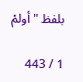بلفظ " أولمْ

1 / 443